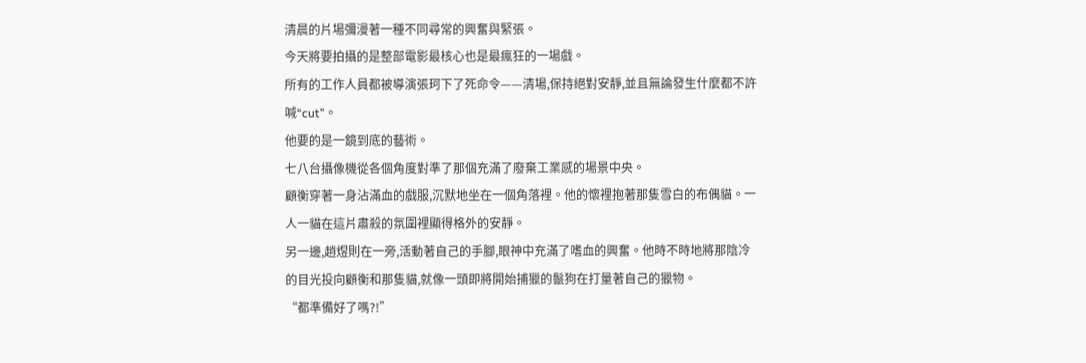清晨的片場彌漫著一種不同尋常的興奮與緊張。
今天將要拍攝的是整部電影最核心也是最瘋狂的一場戲。
所有的工作人員都被導演張珂下了死命令——清場,保持絕對安靜,並且無論發生什麼都不許喊“cut”。
他要的是一鏡到底的藝術。
七八台攝像機從各個角度對準了那個充滿了廢棄工業感的場景中央。
顧衡穿著一身沾滿血的戲服,沉默地坐在一個角落裡。他的懷裡抱著那隻雪白的布偶貓。一人一貓在這片肅殺的氛圍裡顯得格外的安靜。
另一邊,趙煜則在一旁,活動著自己的手腳,眼神中充滿了嗜血的興奮。他時不時地將那陰冷的目光投向顧衡和那隻貓,就像一頭即將開始捕獵的鬣狗在打量著自己的獵物。
“都準備好了嗎?!”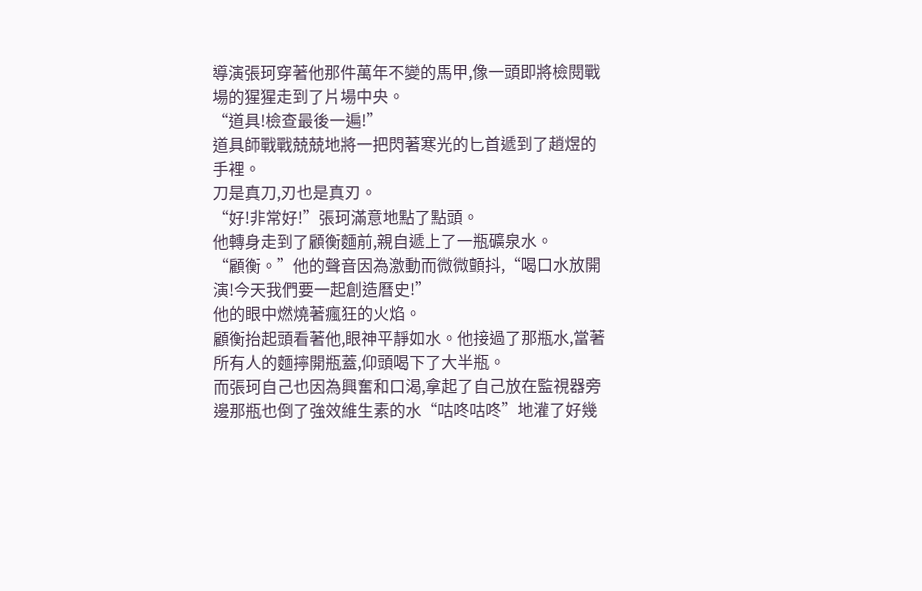導演張珂穿著他那件萬年不變的馬甲,像一頭即將檢閱戰場的猩猩走到了片場中央。
“道具!檢查最後一遍!”
道具師戰戰兢兢地將一把閃著寒光的匕首遞到了趙煜的手裡。
刀是真刀,刃也是真刃。
“好!非常好!”張珂滿意地點了點頭。
他轉身走到了顧衡麵前,親自遞上了一瓶礦泉水。
“顧衡。”他的聲音因為激動而微微顫抖,“喝口水放開演!今天我們要一起創造曆史!”
他的眼中燃燒著瘋狂的火焰。
顧衡抬起頭看著他,眼神平靜如水。他接過了那瓶水,當著所有人的麵擰開瓶蓋,仰頭喝下了大半瓶。
而張珂自己也因為興奮和口渴,拿起了自己放在監視器旁邊那瓶也倒了強效維生素的水“咕咚咕咚”地灌了好幾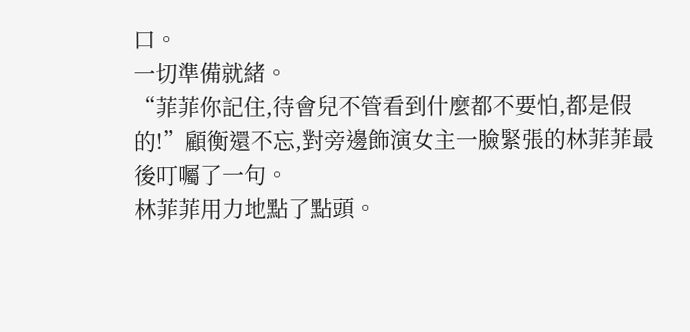口。
一切準備就緒。
“菲菲你記住,待會兒不管看到什麼都不要怕,都是假的!”顧衡還不忘,對旁邊飾演女主一臉緊張的林菲菲最後叮囑了一句。
林菲菲用力地點了點頭。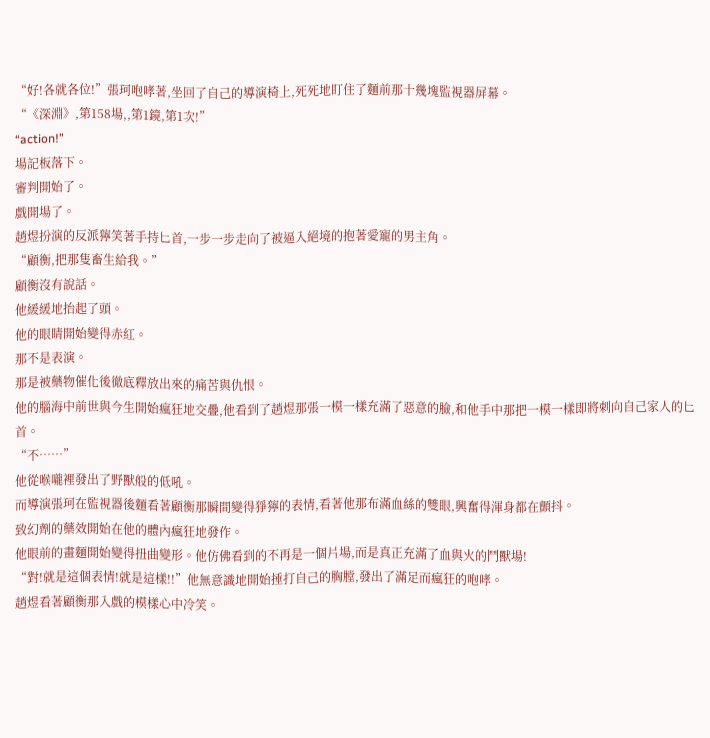“好!各就各位!”張珂咆哮著,坐回了自己的導演椅上,死死地盯住了麵前那十幾塊監視器屏幕。
“《深淵》,第158場,,第1鏡,第1次!”
“action!”
場記板落下。
審判開始了。
戲開場了。
趙煜扮演的反派獰笑著手持匕首,一步一步走向了被逼入絕境的抱著愛寵的男主角。
“顧衡,把那隻畜生給我。”
顧衡沒有說話。
他緩緩地抬起了頭。
他的眼睛開始變得赤紅。
那不是表演。
那是被藥物催化後徹底釋放出來的痛苦與仇恨。
他的腦海中前世與今生開始瘋狂地交疊,他看到了趙煜那張一模一樣充滿了惡意的臉,和他手中那把一模一樣即將刺向自己家人的匕首。
“不……”
他從喉嚨裡發出了野獸般的低吼。
而導演張珂在監視器後麵看著顧衡那瞬間變得猙獰的表情,看著他那布滿血絲的雙眼,興奮得渾身都在顫抖。
致幻劑的藥效開始在他的體內瘋狂地發作。
他眼前的畫麵開始變得扭曲變形。他仿佛看到的不再是一個片場,而是真正充滿了血與火的鬥獸場!
“對!就是這個表情!就是這樣!!”他無意識地開始捶打自己的胸膛,發出了滿足而瘋狂的咆哮。
趙煜看著顧衡那入戲的模樣心中冷笑。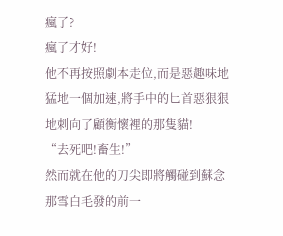瘋了?
瘋了才好!
他不再按照劇本走位,而是惡趣味地猛地一個加速,將手中的匕首惡狠狠地刺向了顧衡懷裡的那隻貓!
“去死吧!畜生!”
然而就在他的刀尖即將觸碰到蘇念那雪白毛發的前一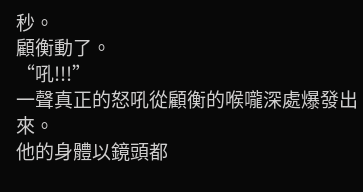秒。
顧衡動了。
“吼!!!”
一聲真正的怒吼從顧衡的喉嚨深處爆發出來。
他的身體以鏡頭都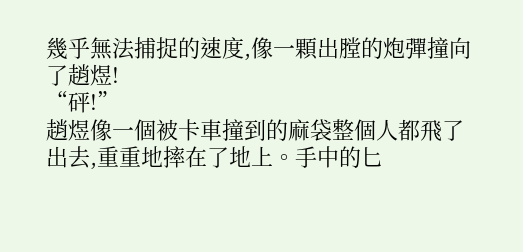幾乎無法捕捉的速度,像一顆出膛的炮彈撞向了趙煜!
“砰!”
趙煜像一個被卡車撞到的麻袋整個人都飛了出去,重重地摔在了地上。手中的匕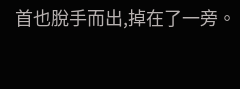首也脫手而出,掉在了一旁。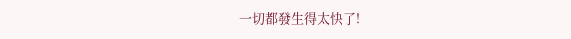一切都發生得太快了!